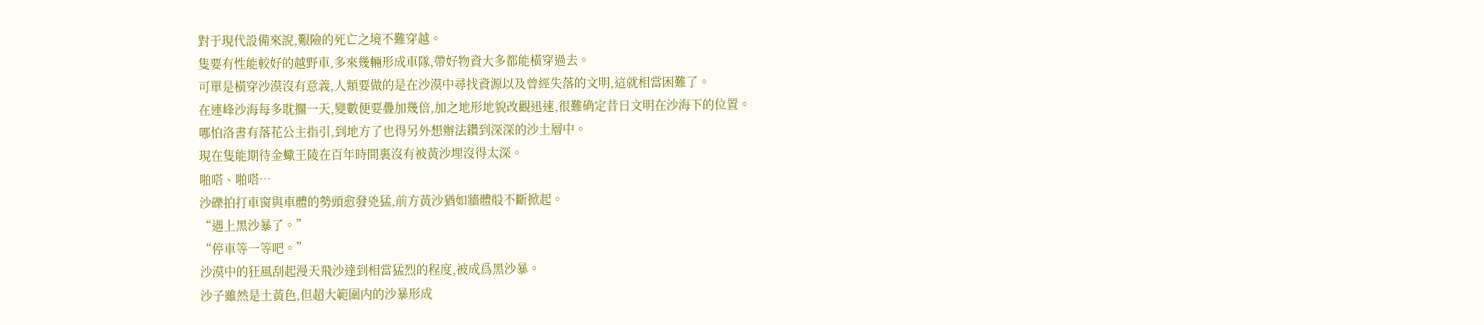對于現代設備來說,艱險的死亡之境不難穿越。
隻要有性能較好的越野車,多來幾輛形成車隊,帶好物資大多都能橫穿過去。
可單是橫穿沙漠沒有意義,人類要做的是在沙漠中尋找資源以及曾經失落的文明,這就相當困難了。
在連峰沙海每多耽擱一天,變數便要疊加幾倍,加之地形地貌改觀迅速,很難确定昔日文明在沙海下的位置。
哪怕洛書有落花公主指引,到地方了也得另外想辦法鑽到深深的沙土層中。
現在隻能期待金蠍王陵在百年時間裏沒有被黃沙埋沒得太深。
啪嗒、啪嗒…
沙礫拍打車窗與車體的勢頭愈發兇猛,前方黃沙猶如牆體般不斷掀起。
“遇上黑沙暴了。”
“停車等一等吧。”
沙漠中的狂風刮起漫天飛沙達到相當猛烈的程度,被成爲黑沙暴。
沙子雖然是土黃色,但超大範圍内的沙暴形成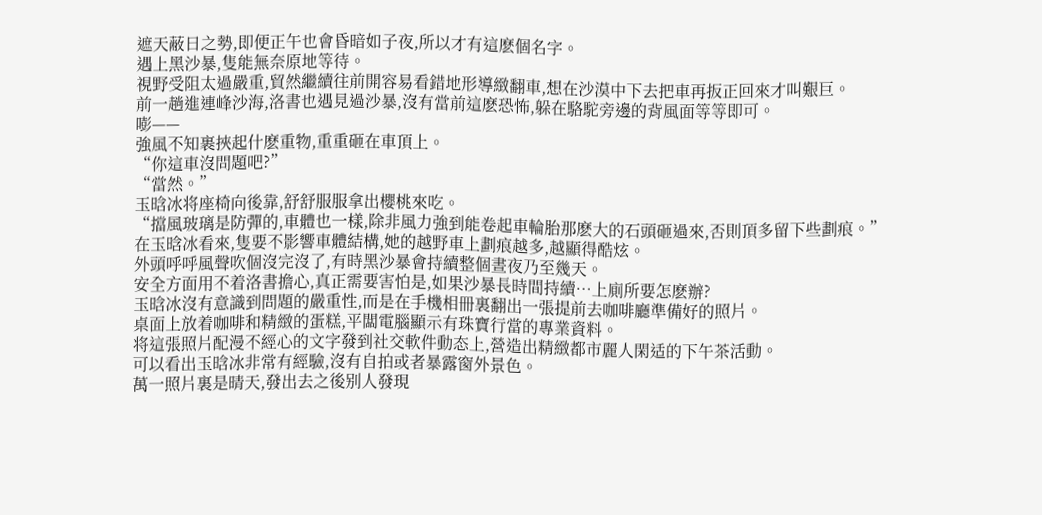遮天蔽日之勢,即便正午也會昏暗如子夜,所以才有這麽個名字。
遇上黑沙暴,隻能無奈原地等待。
視野受阻太過嚴重,貿然繼續往前開容易看錯地形導緻翻車,想在沙漠中下去把車再扳正回來才叫艱巨。
前一趟進連峰沙海,洛書也遇見過沙暴,沒有當前這麽恐怖,躲在駱駝旁邊的背風面等等即可。
嘭——
強風不知裹挾起什麽重物,重重砸在車頂上。
“你這車沒問題吧?”
“當然。”
玉晗冰将座椅向後靠,舒舒服服拿出櫻桃來吃。
“擋風玻璃是防彈的,車體也一樣,除非風力強到能卷起車輪胎那麽大的石頭砸過來,否則頂多留下些劃痕。”
在玉晗冰看來,隻要不影響車體結構,她的越野車上劃痕越多,越顯得酷炫。
外頭呼呼風聲吹個沒完沒了,有時黑沙暴會持續整個晝夜乃至幾天。
安全方面用不着洛書擔心,真正需要害怕是,如果沙暴長時間持續…上廁所要怎麽辦?
玉晗冰沒有意識到問題的嚴重性,而是在手機相冊裏翻出一張提前去咖啡廳準備好的照片。
桌面上放着咖啡和精緻的蛋糕,平闆電腦顯示有珠寶行當的專業資料。
将這張照片配漫不經心的文字發到社交軟件動态上,營造出精緻都市麗人閑适的下午茶活動。
可以看出玉晗冰非常有經驗,沒有自拍或者暴露窗外景色。
萬一照片裏是晴天,發出去之後别人發現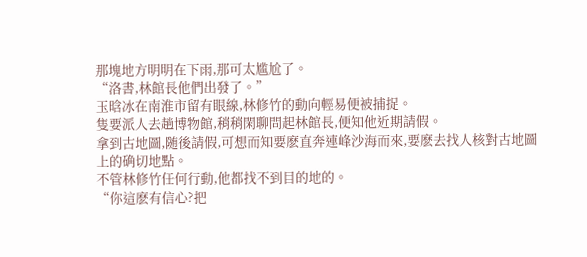那塊地方明明在下雨,那可太尴尬了。
“洛書,林館長他們出發了。”
玉晗冰在南淮市留有眼線,林修竹的動向輕易便被捕捉。
隻要派人去趟博物館,稍稍閑聊問起林館長,便知他近期請假。
拿到古地圖,随後請假,可想而知要麽直奔連峰沙海而來,要麽去找人核對古地圖上的确切地點。
不管林修竹任何行動,他都找不到目的地的。
“你這麽有信心?把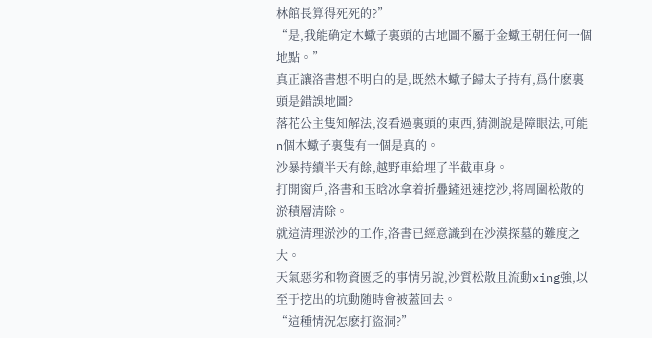林館長算得死死的?”
“是,我能确定木蠍子裏頭的古地圖不屬于金蠍王朝任何一個地點。”
真正讓洛書想不明白的是,既然木蠍子歸太子持有,爲什麽裏頭是錯誤地圖?
落花公主隻知解法,沒看過裏頭的東西,猜測說是障眼法,可能n個木蠍子裏隻有一個是真的。
沙暴持續半天有餘,越野車給埋了半截車身。
打開窗戶,洛書和玉晗冰拿着折疊鏟迅速挖沙,将周圍松散的淤積層清除。
就這清理淤沙的工作,洛書已經意識到在沙漠探墓的難度之大。
天氣惡劣和物資匮乏的事情另說,沙質松散且流動xing強,以至于挖出的坑動随時會被蓋回去。
“這種情況怎麽打盜洞?”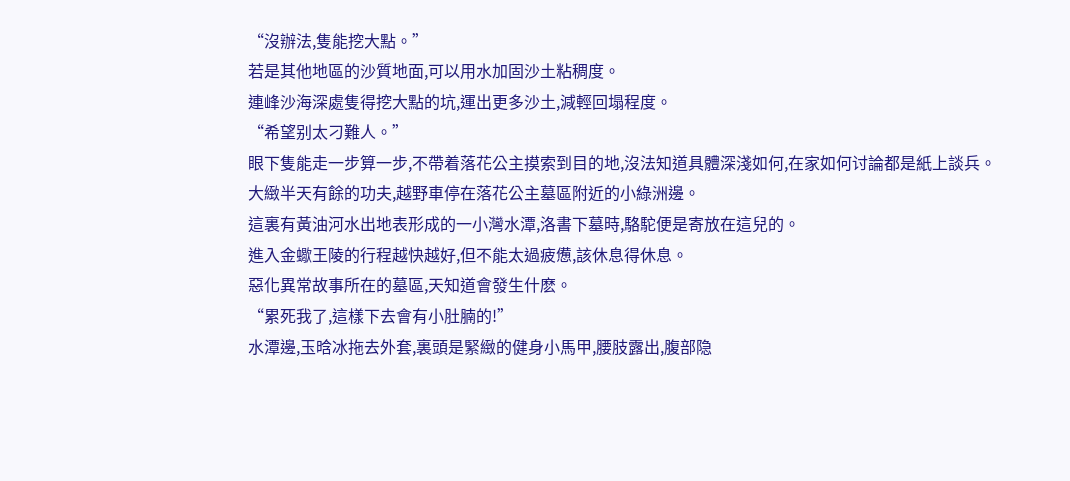“沒辦法,隻能挖大點。”
若是其他地區的沙質地面,可以用水加固沙土粘稠度。
連峰沙海深處隻得挖大點的坑,運出更多沙土,減輕回塌程度。
“希望别太刁難人。”
眼下隻能走一步算一步,不帶着落花公主摸索到目的地,沒法知道具體深淺如何,在家如何讨論都是紙上談兵。
大緻半天有餘的功夫,越野車停在落花公主墓區附近的小綠洲邊。
這裏有黃油河水出地表形成的一小灣水潭,洛書下墓時,駱駝便是寄放在這兒的。
進入金蠍王陵的行程越快越好,但不能太過疲憊,該休息得休息。
惡化異常故事所在的墓區,天知道會發生什麽。
“累死我了,這樣下去會有小肚腩的!”
水潭邊,玉晗冰拖去外套,裏頭是緊緻的健身小馬甲,腰肢露出,腹部隐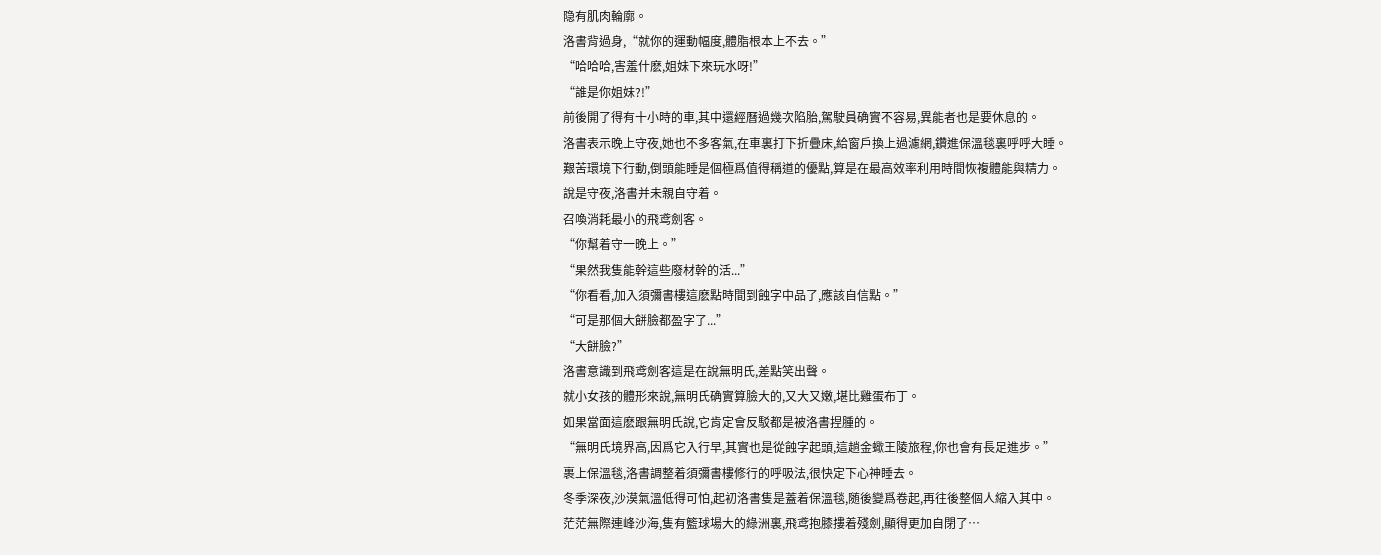隐有肌肉輪廓。
洛書背過身,“就你的運動幅度,體脂根本上不去。”
“哈哈哈,害羞什麽,姐妹下來玩水呀!”
“誰是你姐妹?!”
前後開了得有十小時的車,其中還經曆過幾次陷胎,駕駛員确實不容易,異能者也是要休息的。
洛書表示晚上守夜,她也不多客氣,在車裏打下折疊床,給窗戶換上過濾網,鑽進保溫毯裏呼呼大睡。
艱苦環境下行動,倒頭能睡是個極爲值得稱道的優點,算是在最高效率利用時間恢複體能與精力。
說是守夜,洛書并未親自守着。
召喚消耗最小的飛鸢劍客。
“你幫着守一晚上。”
“果然我隻能幹這些廢材幹的活...”
“你看看,加入須彌書樓這麽點時間到蝕字中品了,應該自信點。”
“可是那個大餅臉都盈字了...”
“大餅臉?”
洛書意識到飛鸢劍客這是在說無明氏,差點笑出聲。
就小女孩的體形來說,無明氏确實算臉大的,又大又嫩,堪比雞蛋布丁。
如果當面這麽跟無明氏說,它肯定會反駁都是被洛書捏腫的。
“無明氏境界高,因爲它入行早,其實也是從蝕字起頭,這趟金蠍王陵旅程,你也會有長足進步。”
裹上保溫毯,洛書調整着須彌書樓修行的呼吸法,很快定下心神睡去。
冬季深夜,沙漠氣溫低得可怕,起初洛書隻是蓋着保溫毯,随後變爲卷起,再往後整個人縮入其中。
茫茫無際連峰沙海,隻有籃球場大的綠洲裏,飛鸢抱膝摟着殘劍,顯得更加自閉了…